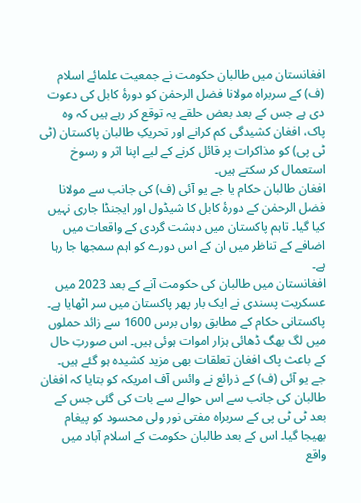افغانستان میں طالبان حکومت نے جمعیت علمائے اسلام (ف) کے سربراہ مولانا فضل الرحمٰن کو دورۂ کابل کی دعوت دی ہے جس کے بعد بعض حلقے یہ توقع کر رہے ہیں کہ وہ پاک، افغان کشیدگی کم کرانے اور تحریکِ طالبان پاکستان (ٹی ٹی پی) کو مذاکرات پر قائل کرنے کے لیے اپنا اثر و رسوخ استعمال کر سکتے ہیں۔
افغان طالبان حکام یا جے یو آئی (ف) کی جانب سے مولانا فضل الرحمٰن کے دورۂ کابل کا شیڈول اور ایجنڈا جاری نہیں کیا گیا۔ تاہم پاکستان میں دہشت گردی کے واقعات میں اضافے کے تناظر میں ان کے اس دورے کو اہم سمجھا جا رہا ہے۔
افغانستان میں طالبان کی حکومت آنے کے بعد 2023 میں عسکریت پسندی نے ایک بار پھر پاکستان میں سر اٹھایا ہے۔ پاکستانی حکام کے مطابق رواں برس 1600 سے زائد حملوں میں لگ بھگ ڈھائی ہزار اموات ہوئی ہیں۔ اس صورتِ حال کے باعث پاک افغان تعلقات بھی مزید کشیدہ ہو گئے ہیں۔
جے یو آئی (ف) کے ذرائع نے وائس آف امریکہ کو بتایا کہ افغان طالبان کی جانب سے اس حوالے سے بات کی گئی جس کے بعد ٹی ٹی پی کے سربراہ مفتی نور ولی محسود کو پیغام بھیجا گیا۔ اس کے بعد طالبان حکومت کے اسلام آباد میں واقع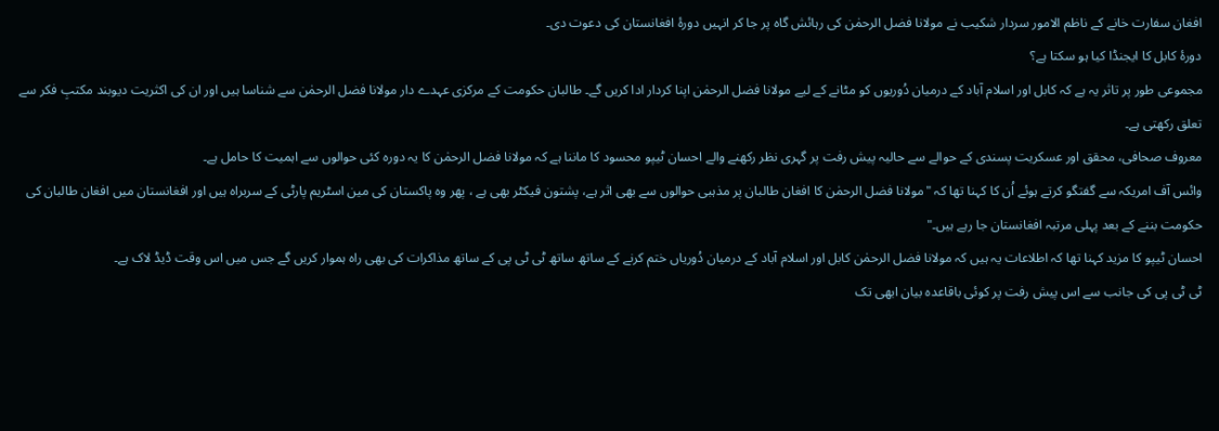افغان سفارت خانے کے ناظم الامور سردار شکیب نے مولانا فضل الرحمٰن کی رہائش گاہ پر جا کر انہیں دورۂ افغانستان کی دعوت دی۔
دورۂ کابل کا ایجنڈا کیا ہو سکتا ہے؟
مجموعی طور پر تاثر یہ ہے کہ کابل اور اسلام آباد کے درمیان دُوریوں کو مٹانے کے لیے مولانا فضل الرحمٰن اپنا کردار ادا کریں گے۔ طالبان حکومت کے مرکزی عہدے دار مولانا فضل الرحمٰن سے شناسا ہیں اور ان کی اکثریت دیوبند مکتبِ فکر سے تعلق رکھتی ہے۔
معروف صحافی، محقق اور عسکریت پسندی کے حوالے سے حالیہ پیش رفت پر گہری نظر رکھنے والے احسان ٹیپو محسود کا ماننا ہے کہ مولانا فضل الرحمٰن کا یہ دورہ کئی حوالوں سے اہمیت کا حامل ہے۔
وائس آف امریکہ سے گفتگو کرتے ہوئے اُن کا کہنا تھا کہ "مولانا فضل الرحمٰن کا افغان طالبان پر مذہبی حوالوں سے بھی اثر ہے، پشتون فیکٹر بھی ہے ، پھر وہ پاکستان کی مین اسٹریم پارٹی کے سربراہ ہیں اور افغانستان میں افغان طالبان کی حکومت بننے کے بعد پہلی مرتبہ افغانستان جا رہے ہیں۔"
احسان ٹیپو کا مزید کہنا تھا کہ اطلاعات یہ ہیں کہ مولانا فضل الرحمٰن کابل اور اسلام آباد کے درمیان دُوریاں ختم کرنے کے ساتھ ساتھ ٹی ٹی پی کے ساتھ مذاکرات کی بھی راہ ہموار کریں گے جس میں اس وقت ڈیڈ لاک ہے۔
ٹی ٹی پی کی جانب سے اس پیش رفت پر کوئی باقاعدہ بیان ابھی تک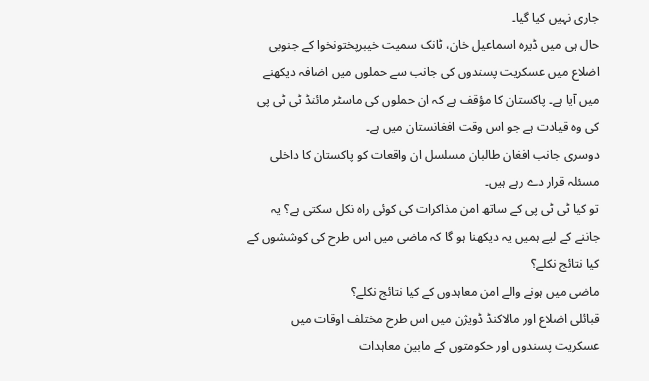جاری نہیں کیا گیا۔
حال ہی میں ڈیرہ اسماعیل خان، ٹانک سمیت خیبرپختونخوا کے جنوبی اضلاع میں عسکریت پسندوں کی جانب سے حملوں میں اضافہ دیکھنے میں آیا ہے۔ پاکستان کا مؤقف ہے کہ ان حملوں کی ماسٹر مائنڈ ٹی ٹی پی کی وہ قیادت ہے جو اس وقت افغانستان میں ہے۔
دوسری جانب افغان طالبان مسلسل ان واقعات کو پاکستان کا داخلی مسئلہ قرار دے رہے ہیں۔
تو کیا ٹی ٹی پی کے ساتھ امن مذاکرات کی کوئی راہ نکل سکتی ہے؟ یہ جاننے کے لیے ہمیں یہ دیکھنا ہو گا کہ ماضی میں اس طرح کی کوششوں کے کیا نتائج نکلے؟
ماضی میں ہونے والے امن معاہدوں کے کیا نتائج نکلے؟
قبائلی اضلاع اور مالاکنڈ ڈویژن میں اس طرح مختلف اوقات میں عسکریت پسندوں اور حکومتوں کے مابین معاہدات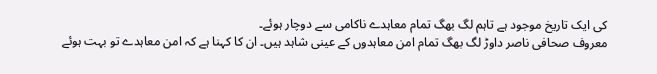کی ایک تاریخ موجود ہے تاہم لگ بھگ تمام معاہدے ناکامی سے دوچار ہوئے۔
معروف صحافی ناصر داوڑ لگ بھگ تمام امن معاہدوں کے عینی شاہد ہیں۔ ان کا کہنا ہے کہ امن معاہدے تو بہت ہوئے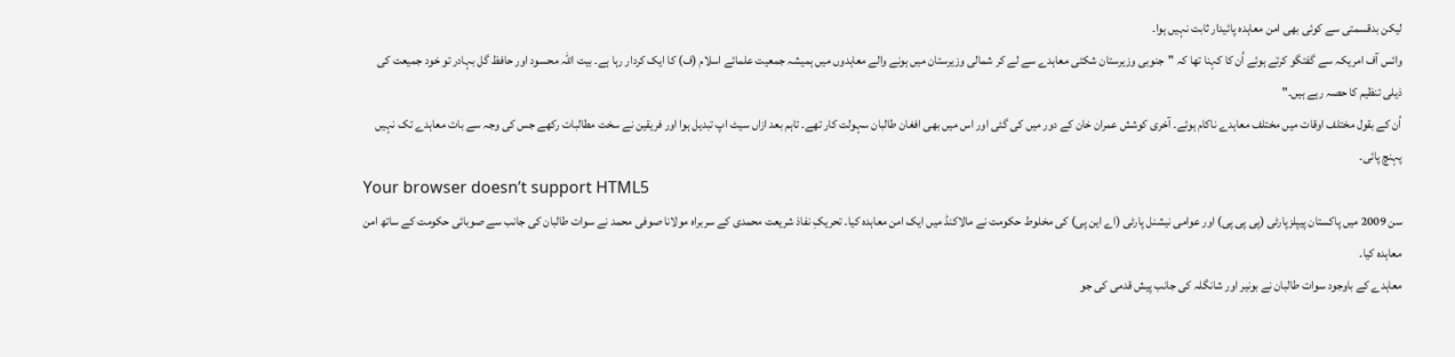لیکن بدقسمتی سے کوئی بھی امن معاہدہ پائیدار ثابت نہیں ہوا۔
وائس آف امریکہ سے گفتگو کرتے ہوئے اُن کا کہنا تھا کہ "جنوبی وزیرستان شکئی معاہدے سے لے کر شمالی وزیرستان میں ہونے والے معاہدوں میں ہمیشہ جمعیت علمائے اسلام (ف) کا ایک کردار رہا ہے۔ بیت اللہ محسود اور حافظ گل بہادر تو خود جمیعت کی ذیلی تنظیم کا حصہ رہے ہیں۔"
اُن کے بقول مختلف اوقات میں مختلف معاہدے ناکام ہوئے۔ آخری کوشش عمران خان کے دور میں کی گئی اور اس میں بھی افغان طالبان سہولت کار تھے۔ تاہم بعد ازاں سیٹ اپ تبدیل ہوا اور فریقین نے سخت مطالبات رکھے جس کی وجہ سے بات معاہدے تک نہیں پہنچ پائی۔
Your browser doesn’t support HTML5
سن 2009 میں پاکستان پیپلزپارٹی (پی پی پی) اور عوامی نیشنل پارٹی (اے این پی) کی مخلوط حکومت نے مالاکنڈ میں ایک امن معاہدہ کیا۔ تحریکِ نفاذ شریعت محمدی کے سربراہ مولانا صوفی محمد نے سوات طالبان کی جانب سے صوبائی حکومت کے ساتھ امن معاہدہ کیا۔
معاہدے کے باوجود سوات طالبان نے بونیر اور شانگلہ کی جانب پیش قدمی کی جو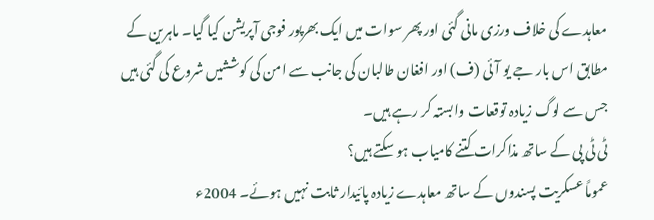معاہدے کی خلاف ورزی مانی گئی اور پھر سوات میں ایک بھرپور فوجی آپریشن کیا گیا۔ ماہرین کے مطابق اس بار جے یو آئی (ف) اور افغان طالبان کی جانب سے امن کی کوششیں شروع کی گئی ہیں جس سے لوگ زیادہ توقعات وابستہ کر رہے ہیں۔
ٹی ٹی پی کے ساتھ مذاکرات کتنے کامیاب ہو سکتے ہیں؟
عموماً عسکریت پسندوں کے ساتھ معاہدے زیادہ پائیدار ثابت نہیں ہوئے۔ 2004ء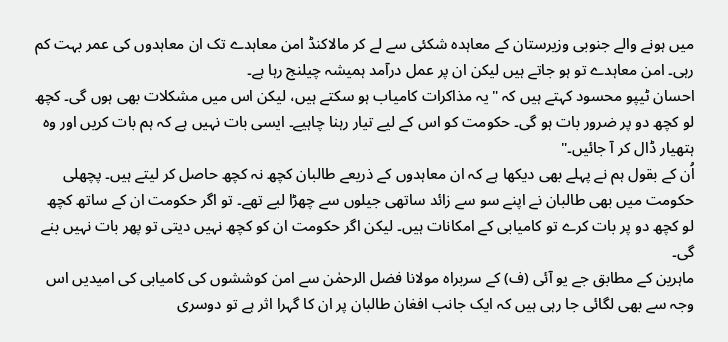میں ہونے والے جنوبی وزیرستان کے معاہدہ شکئی سے لے کر مالاکنڈ امن معاہدے تک ان معاہدوں کی عمر بہت کم رہی۔ امن معاہدے تو ہو جاتے ہیں لیکن ان پر عمل درآمد ہمیشہ چیلنج رہا ہے۔
احسان ٹیپو محسود کہتے ہیں کہ "یہ مذاکرات کامیاب ہو سکتے ہیں، لیکن اس میں مشکلات بھی ہوں گی۔ کچھ لو کچھ دو پر ضرور بات ہو گی۔ حکومت کو اس کے لیے تیار رہنا چاہیے۔ ایسی بات نہیں ہے کہ ہم بات کریں اور وہ ہتھیار ڈال کر آ جائیں۔"
اُن کے بقول ہم نے پہلے بھی دیکھا ہے کہ ان معاہدوں کے ذریعے طالبان کچھ نہ کچھ حاصل کر لیتے ہیں۔ پچھلی حکومت میں بھی طالبان نے اپنے سو سے زائد ساتھی جیلوں سے چھڑا لیے تھے۔ تو اگر حکومت ان کے ساتھ کچھ لو کچھ دو پر بات کرے تو کامیابی کے امکانات ہیں۔ لیکن اگر حکومت ان کو کچھ نہیں دیتی تو پھر بات نہیں بنے گی۔
ماہرین کے مطابق جے یو آئی (ف) کے سربراہ مولانا فضل الرحمٰن سے امن کوششوں کی کامیابی کی امیدیں اس وجہ سے بھی لگائی جا رہی ہیں کہ ایک جانب افغان طالبان پر ان کا گہرا اثر ہے تو دوسری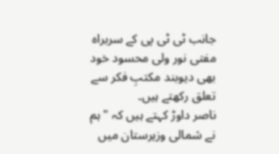جانب ٹی ٹی پی کے سربراہ مفتی نور ولی محسود خود بھی دیوبند مکتبِ فکر سے تعلق رکھتے ہیں۔
ناصر داوڑ کہتے ہیں کہ "ہم نے شمالی وزیرستان میں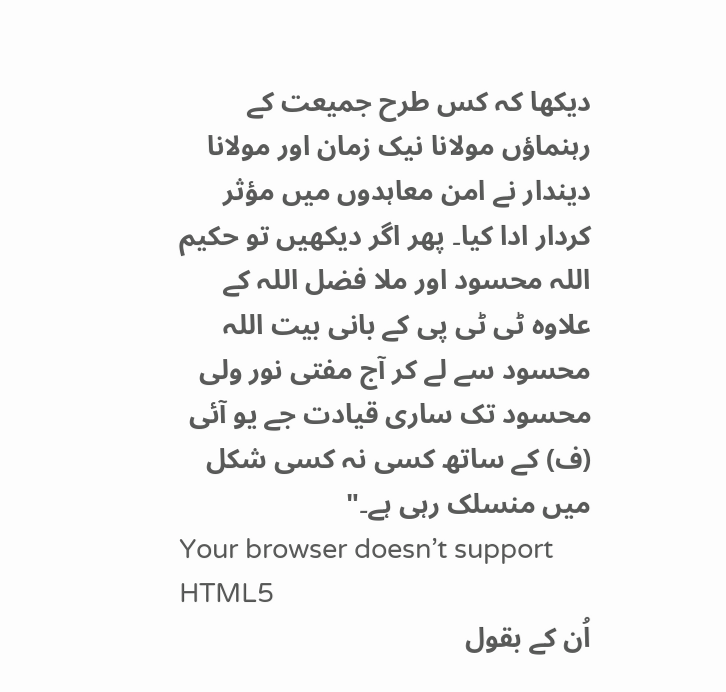دیکھا کہ کس طرح جمیعت کے رہنماؤں مولانا نیک زمان اور مولانا دیندار نے امن معاہدوں میں مؤثر کردار ادا کیا۔ پھر اگر دیکھیں تو حکیم اللہ محسود اور ملا فضل اللہ کے علاوہ ٹی ٹی پی کے بانی بیت اللہ محسود سے لے کر آج مفتی نور ولی محسود تک ساری قیادت جے یو آئی (ف) کے ساتھ کسی نہ کسی شکل میں منسلک رہی ہے۔"
Your browser doesn’t support HTML5
اُن کے بقول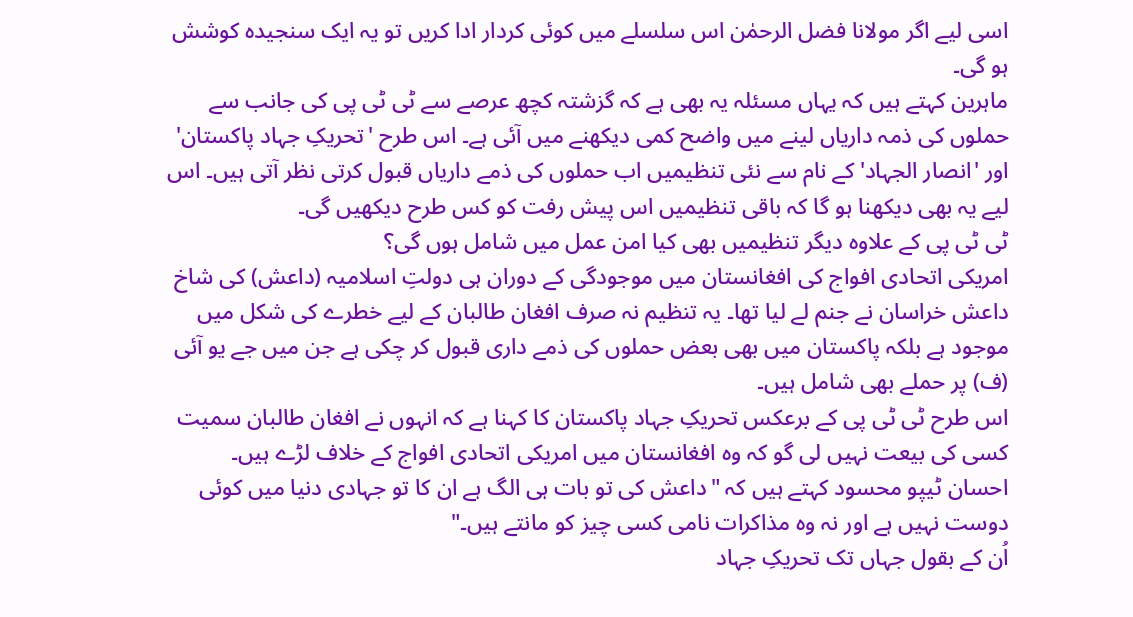اسی لیے اگر مولانا فضل الرحمٰن اس سلسلے میں کوئی کردار ادا کریں تو یہ ایک سنجیدہ کوشش ہو گی۔
ماہرین کہتے ہیں کہ یہاں مسئلہ یہ بھی ہے کہ گزشتہ کچھ عرصے سے ٹی ٹی پی کی جانب سے حملوں کی ذمہ داریاں لینے میں واضح کمی دیکھنے میں آئی ہے۔ اس طرح 'تحریکِ جہاد پاکستان' اور 'انصار الجہاد' کے نام سے نئی تنظیمیں اب حملوں کی ذمے داریاں قبول کرتی نظر آتی ہیں۔ اس لیے یہ بھی دیکھنا ہو گا کہ باقی تنظیمیں اس پیش رفت کو کس طرح دیکھیں گی۔
ٹی ٹی پی کے علاوہ دیگر تنظیمیں بھی کیا امن عمل میں شامل ہوں گی؟
امریکی اتحادی افواج کی افغانستان میں موجودگی کے دوران ہی دولتِ اسلامیہ (داعش) کی شاخ داعش خراسان نے جنم لے لیا تھا۔ یہ تنظیم نہ صرف افغان طالبان کے لیے خطرے کی شکل میں موجود ہے بلکہ پاکستان میں بھی بعض حملوں کی ذمے داری قبول کر چکی ہے جن میں جے یو آئی (ف) پر حملے بھی شامل ہیں۔
اس طرح ٹی ٹی پی کے برعکس تحریکِ جہاد پاکستان کا کہنا ہے کہ انہوں نے افغان طالبان سمیت کسی کی بیعت نہیں لی گو کہ وہ افغانستان میں امریکی اتحادی افواج کے خلاف لڑے ہیں۔
احسان ٹیپو محسود کہتے ہیں کہ "داعش کی تو بات ہی الگ ہے ان کا تو جہادی دنیا میں کوئی دوست نہیں ہے اور نہ وہ مذاکرات نامی کسی چیز کو مانتے ہیں۔"
اُن کے بقول جہاں تک تحریکِ جہاد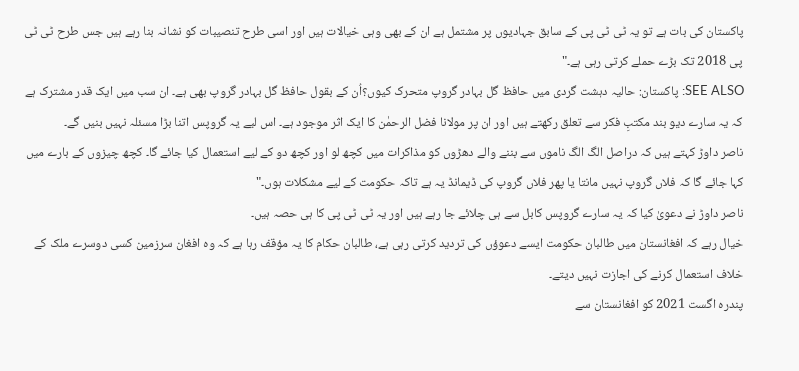پاکستان کی بات ہے تو یہ ٹی ٹی پی کے سابق جہادیوں پر مشتمل ہے ان کے بھی وہی خیالات ہیں اور اسی طرح تنصیبات کو نشانہ بنا رہے ہیں جس طرح ٹی ٹی پی 2018 تک بڑے حملے کرتی رہی ہے۔"
SEE ALSO: پاکستان: حالیہ دہشت گردی میں حافظ گل بہادر گروپ متحرک کیوں؟اُن کے بقول حافظ گل بہادر گروپ بھی ہے۔ ان سب میں ایک قدر مشترک ہے کہ یہ سارے دیو بند مکتبِ فکر سے تعلق رکھتے ہیں اور ان پر مولانا فضل الرحمٰن کا ایک اثر موجود ہے۔ اس لیے یہ گروپس اتنا بڑا مسئلہ نہیں بنیں گے۔
ناصر داوڑ کہتے ہیں کہ دراصل الگ الگ ناموں سے بننے والے دھڑوں کو مذاکرات میں کچھ لو اور کچھ دو کے لیے استعمال کیا جائے گا۔ کچھ چیزوں کے بارے میں کہا جائے گا کہ فلاں گروپ نہیں مانتا یا پھر فلاں گروپ کی ڈیمانڈ یہ ہے تاکہ حکومت کے لیے مشکلات ہوں۔"
ناصر داوڑ نے دعویٰ کیا کہ یہ سارے گروپس کابل سے ہی چلائے جا رہے ہیں اور یہ ٹی ٹی پی کا ہی حصہ ہیں۔
خیال رہے کہ افغانستان میں طالبان حکومت ایسے دعوؤں کی تردید کرتی رہی ہے، طالبان حکام کا یہ مؤقف رہا ہے کہ وہ افغان سرزمین کسی دوسرے ملک کے خلاف استعمال کرنے کی اجازت نہیں دیتے۔
پندرہ اگست 2021 کو افغانستان سے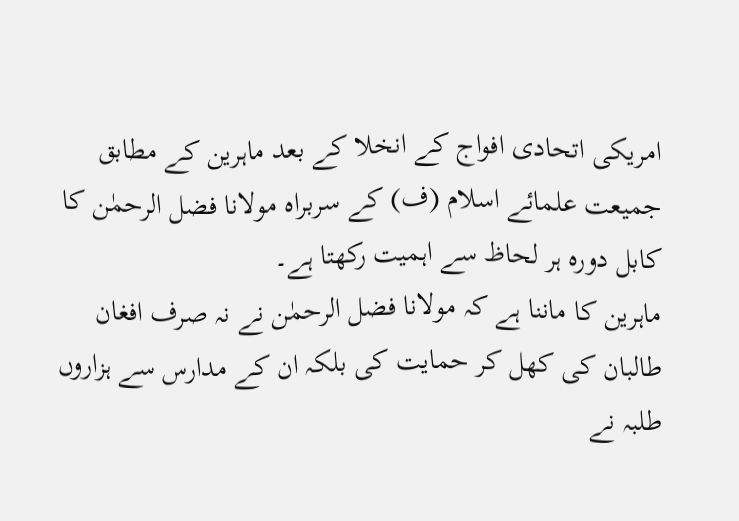امریکی اتحادی افواج کے انخلا کے بعد ماہرین کے مطابق جمیعت علمائے اسلام (ف) کے سربراہ مولانا فضل الرحمٰن کا کابل دورہ ہر لحاظ سے اہمیت رکھتا ہے۔
ماہرین کا ماننا ہے کہ مولانا فضل الرحمٰن نے نہ صرف افغان طالبان کی کھل کر حمایت کی بلکہ ان کے مدارس سے ہزاروں طلبہ نے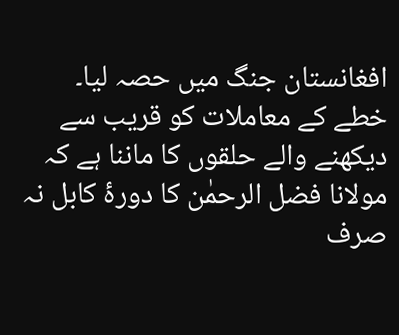افغانستان جنگ میں حصہ لیا۔
خطے کے معاملات کو قریب سے دیکھنے والے حلقوں کا ماننا ہے کہ مولانا فضل الرحمٰن کا دورۂ کابل نہ صرف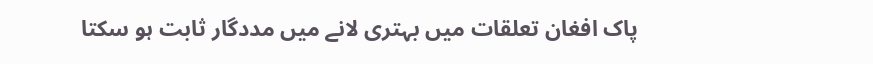پاک افغان تعلقات میں بہتری لانے میں مددگار ثابت ہو سکتا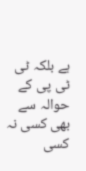ہے بلکہ ٹی ٹی پی کے حوالہ سے بھی کسی نہ کسی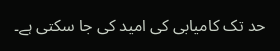حد تک کامیابی کی امید کی جا سکتی ہے۔